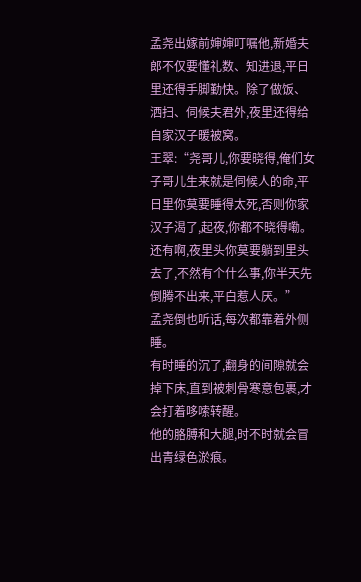孟尧出嫁前婶婶叮嘱他,新婚夫郎不仅要懂礼数、知进退,平日里还得手脚勤快。除了做饭、洒扫、伺候夫君外,夜里还得给自家汉子暖被窝。
王翠:“尧哥儿,你要晓得,俺们女子哥儿生来就是伺候人的命,平日里你莫要睡得太死,否则你家汉子渴了,起夜,你都不晓得嘞。
还有啊,夜里头你莫要躺到里头去了,不然有个什么事,你半天先倒腾不出来,平白惹人厌。”
孟尧倒也听话,每次都靠着外侧睡。
有时睡的沉了,翻身的间隙就会掉下床,直到被刺骨寒意包裹,才会打着哆嗦转醒。
他的胳膊和大腿,时不时就会冒出青绿色淤痕。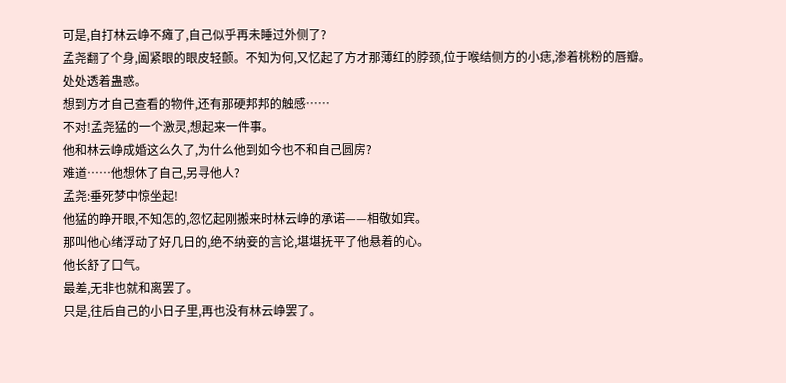可是,自打林云峥不瘫了,自己似乎再未睡过外侧了?
孟尧翻了个身,阖紧眼的眼皮轻颤。不知为何,又忆起了方才那薄红的脖颈,位于喉结侧方的小痣,渗着桃粉的唇瓣。
处处透着蛊惑。
想到方才自己查看的物件,还有那硬邦邦的触感……
不对!孟尧猛的一个激灵,想起来一件事。
他和林云峥成婚这么久了,为什么他到如今也不和自己圆房?
难道……他想休了自己,另寻他人?
孟尧:垂死梦中惊坐起!
他猛的睁开眼,不知怎的,忽忆起刚搬来时林云峥的承诺——相敬如宾。
那叫他心绪浮动了好几日的,绝不纳妾的言论,堪堪抚平了他悬着的心。
他长舒了口气。
最差,无非也就和离罢了。
只是,往后自己的小日子里,再也没有林云峥罢了。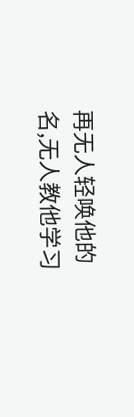再无人轻唤他的名,无人教他学习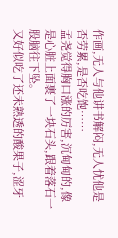作画,无人与他讲书解闷,无人忧他是否劳累,是否吃饱……
孟尧觉得胸口涨的厉害,沉甸甸的,像是心脏上面裹了一块石头,跟着落石一股脑往下坠。
又好似吃了还未熟透的酸果子,涩牙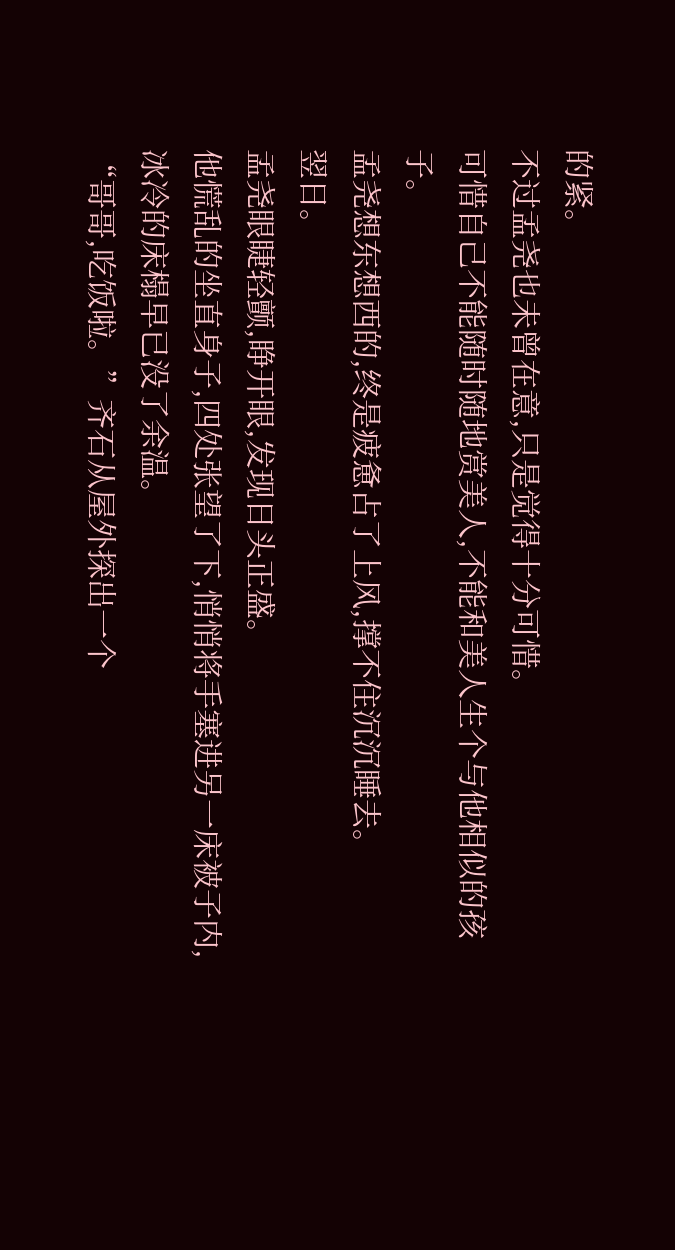的紧。
不过孟尧也未曾在意,只是觉得十分可惜。
可惜自己不能随时随地赏美人,不能和美人生个与他相似的孩子。
孟尧想东想西的,终是疲惫占了上风,撑不住沉沉睡去。
翌日。
孟尧眼睫轻颤,睁开眼,发现日头正盛。
他慌乱的坐直身子,四处张望了下,悄悄将手塞进另一床被子内,冰冷的床榻早已没了余温。
“哥哥,吃饭啦。”齐石从屋外探出一个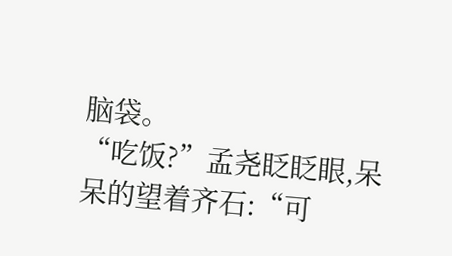脑袋。
“吃饭?”孟尧眨眨眼,呆呆的望着齐石:“可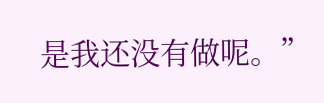是我还没有做呢。”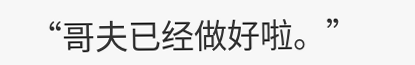“哥夫已经做好啦。”